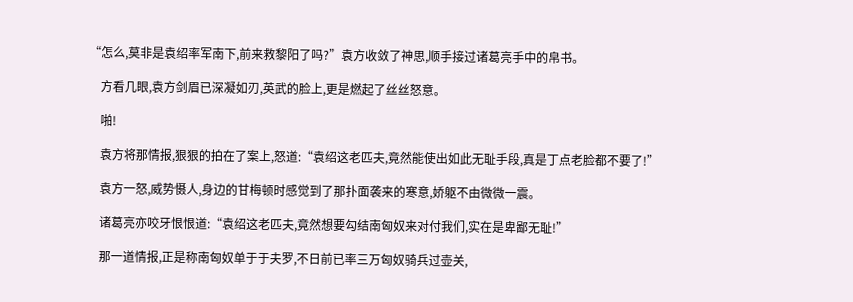“怎么,莫非是袁绍率军南下,前来救黎阳了吗?”袁方收敛了神思,顺手接过诸葛亮手中的帛书。

    方看几眼,袁方剑眉已深凝如刃,英武的脸上,更是燃起了丝丝怒意。

    啪!

    袁方将那情报,狠狠的拍在了案上,怒道:“袁绍这老匹夫,竟然能使出如此无耻手段,真是丁点老脸都不要了!”

    袁方一怒,威势慑人,身边的甘梅顿时感觉到了那扑面袭来的寒意,娇躯不由微微一震。

    诸葛亮亦咬牙恨恨道:“袁绍这老匹夫,竟然想要勾结南匈奴来对付我们,实在是卑鄙无耻!”

    那一道情报,正是称南匈奴单于于夫罗,不日前已率三万匈奴骑兵过壶关,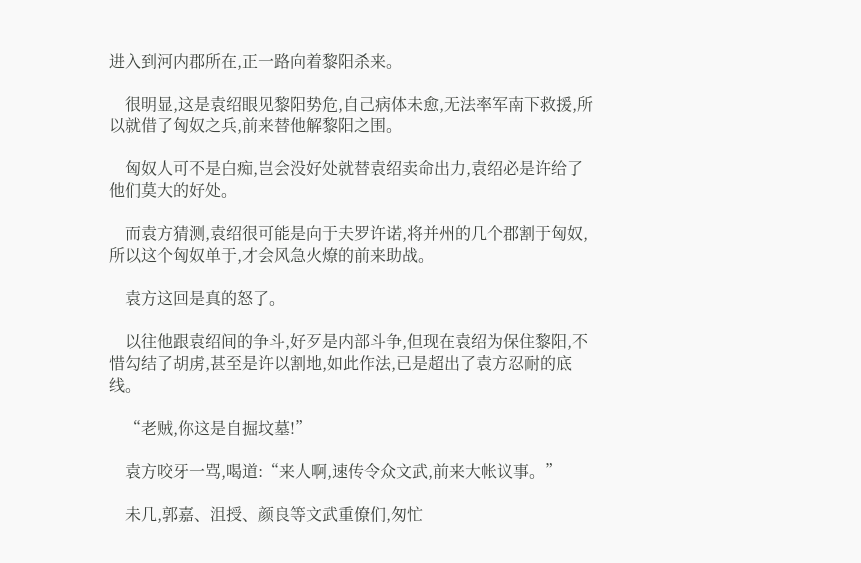进入到河内郡所在,正一路向着黎阳杀来。

    很明显,这是袁绍眼见黎阳势危,自己病体未愈,无法率军南下救援,所以就借了匈奴之兵,前来替他解黎阳之围。

    匈奴人可不是白痴,岂会没好处就替袁绍卖命出力,袁绍必是许给了他们莫大的好处。

    而袁方猜测,袁绍很可能是向于夫罗许诺,将并州的几个郡割于匈奴,所以这个匈奴单于,才会风急火燎的前来助战。

    袁方这回是真的怒了。

    以往他跟袁绍间的争斗,好歹是内部斗争,但现在袁绍为保住黎阳,不惜勾结了胡虏,甚至是许以割地,如此作法,已是超出了袁方忍耐的底线。

    “老贼,你这是自掘坟墓!”

    袁方咬牙一骂,喝道:“来人啊,速传令众文武,前来大帐议事。”

    未几,郭嘉、沮授、颜良等文武重僚们,匆忙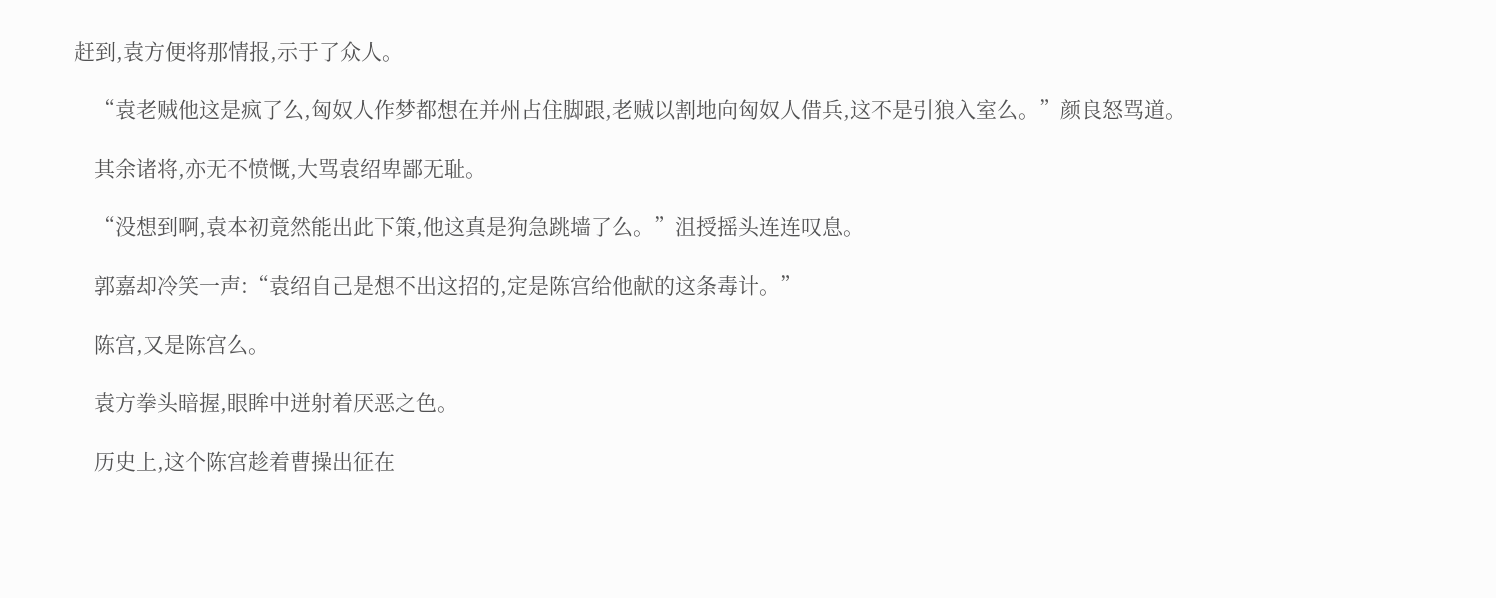赶到,袁方便将那情报,示于了众人。

    “袁老贼他这是疯了么,匈奴人作梦都想在并州占住脚跟,老贼以割地向匈奴人借兵,这不是引狼入室么。”颜良怒骂道。

    其余诸将,亦无不愤慨,大骂袁绍卑鄙无耻。

    “没想到啊,袁本初竟然能出此下策,他这真是狗急跳墙了么。”沮授摇头连连叹息。

    郭嘉却冷笑一声:“袁绍自己是想不出这招的,定是陈宫给他献的这条毒计。”

    陈宫,又是陈宫么。

    袁方拳头暗握,眼眸中迸射着厌恶之色。

    历史上,这个陈宫趁着曹操出征在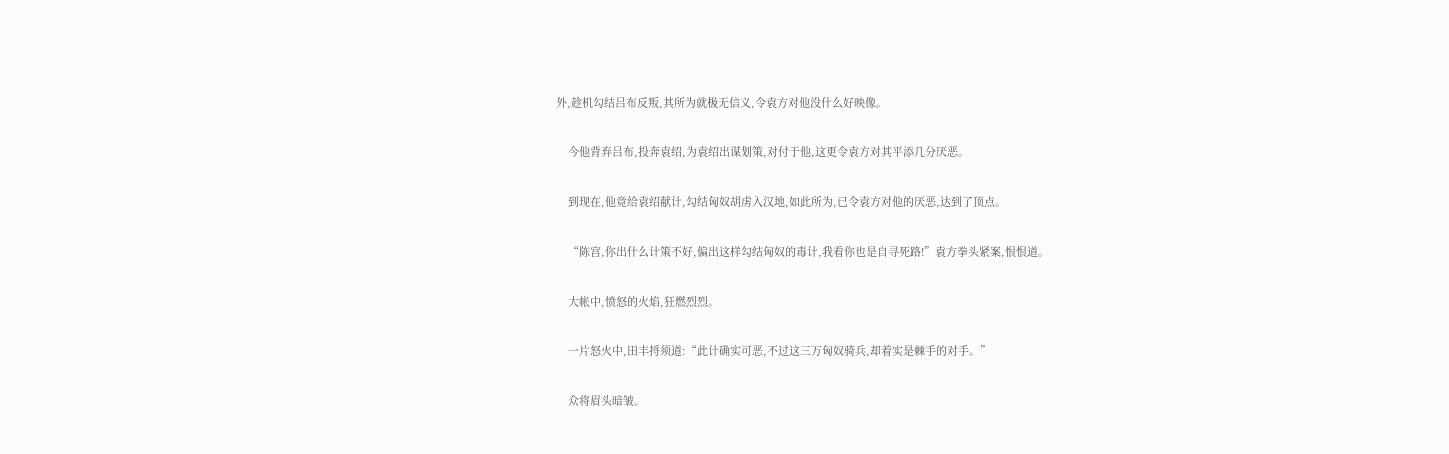外,趁机勾结吕布反叛,其所为就极无信义,令袁方对他没什么好映像。

    今他背弃吕布,投奔袁绍,为袁绍出谋划策,对付于他,这更令袁方对其平添几分厌恶。

    到现在,他竟给袁绍献计,勾结匈奴胡虏入汉地,如此所为,已令袁方对他的厌恶,达到了顶点。

    “陈宫,你出什么计策不好,偏出这样勾结匈奴的毒计,我看你也是自寻死路!”袁方拳头紧案,恨恨道。

    大帐中,愤怒的火焰,狂燃烈烈。

    一片怒火中,田丰捋须道:“此计确实可恶,不过这三万匈奴骑兵,却着实是棘手的对手。”

    众将眉头暗皱。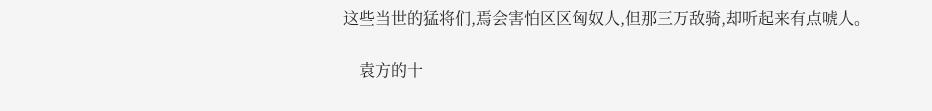这些当世的猛将们,焉会害怕区区匈奴人,但那三万敌骑,却听起来有点唬人。

    袁方的十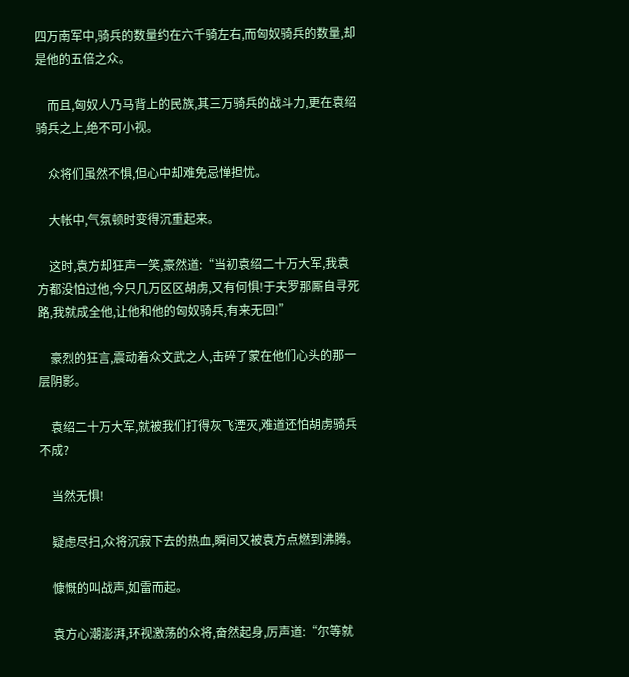四万南军中,骑兵的数量约在六千骑左右,而匈奴骑兵的数量,却是他的五倍之众。

    而且,匈奴人乃马背上的民族,其三万骑兵的战斗力,更在袁绍骑兵之上,绝不可小视。

    众将们虽然不惧,但心中却难免忌惮担忧。

    大帐中,气氛顿时变得沉重起来。

    这时,袁方却狂声一笑,豪然道:“当初袁绍二十万大军,我袁方都没怕过他,今只几万区区胡虏,又有何惧!于夫罗那厮自寻死路,我就成全他,让他和他的匈奴骑兵,有来无回!”

    豪烈的狂言,震动着众文武之人,击碎了蒙在他们心头的那一层阴影。

    袁绍二十万大军,就被我们打得灰飞湮灭,难道还怕胡虏骑兵不成?

    当然无惧!

    疑虑尽扫,众将沉寂下去的热血,瞬间又被袁方点燃到沸腾。

    慷慨的叫战声,如雷而起。

    袁方心潮澎湃,环视激荡的众将,奋然起身,厉声道:“尔等就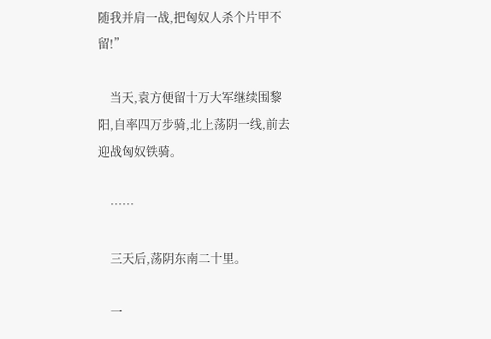随我并肩一战,把匈奴人杀个片甲不留!”

    当天,袁方便留十万大军继续围黎阳,自率四万步骑,北上荡阴一线,前去迎战匈奴铁骑。

    ……

    三天后,荡阴东南二十里。

    一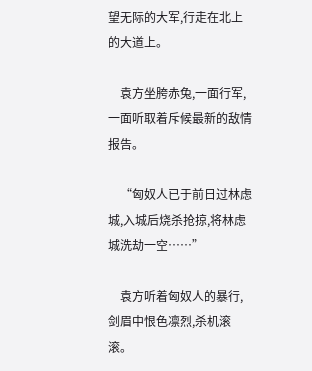望无际的大军,行走在北上的大道上。

    袁方坐胯赤兔,一面行军,一面听取着斥候最新的敌情报告。

    “匈奴人已于前日过林虑城,入城后烧杀抢掠,将林虑城洗劫一空……”

    袁方听着匈奴人的暴行,剑眉中恨色凛烈,杀机滚滚。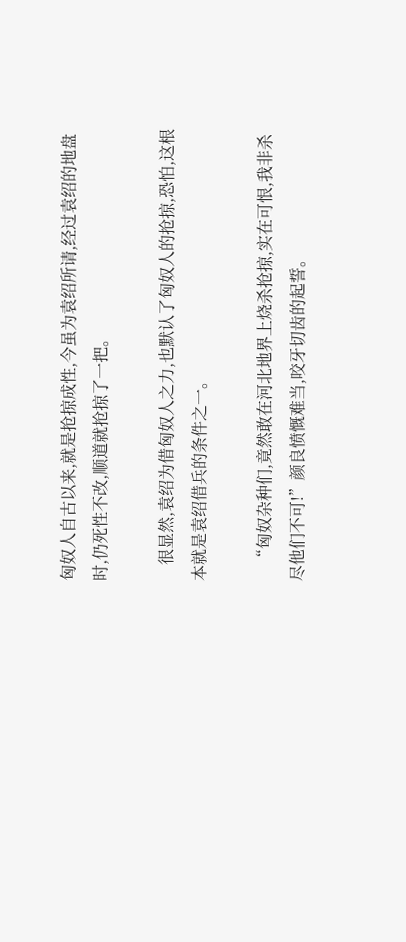匈奴人自古以来,就是抢掠成性,今虽为袁绍所请,经过袁绍的地盘时,仍死性不改,顺道就抢掠了一把。

    很显然,袁绍为借匈奴人之力,也默认了匈奴人的抢掠,恐怕,这根本就是袁绍借兵的条件之一。

    “匈奴杂种们,竟然敢在河北地界上烧杀抢掠,实在可恨,我非杀尽他们不可!”颜良愤慨难当,咬牙切齿的起誓。